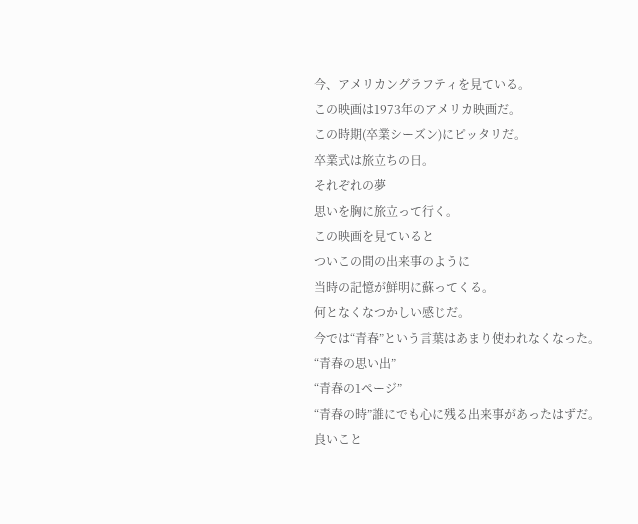今、アメリカングラフティを見ている。
この映画は1973年のアメリカ映画だ。
この時期(卒業シーズン)にピッタリだ。
卒業式は旅立ちの日。
それぞれの夢
思いを胸に旅立って行く。
この映画を見ていると
ついこの間の出来事のように
当時の記憶が鮮明に蘇ってくる。
何となくなつかしい感じだ。
今では“青春”という言葉はあまり使われなくなった。
“青春の思い出”
“青春の1ページ”
“青春の時”誰にでも心に残る出来事があったはずだ。
良いこと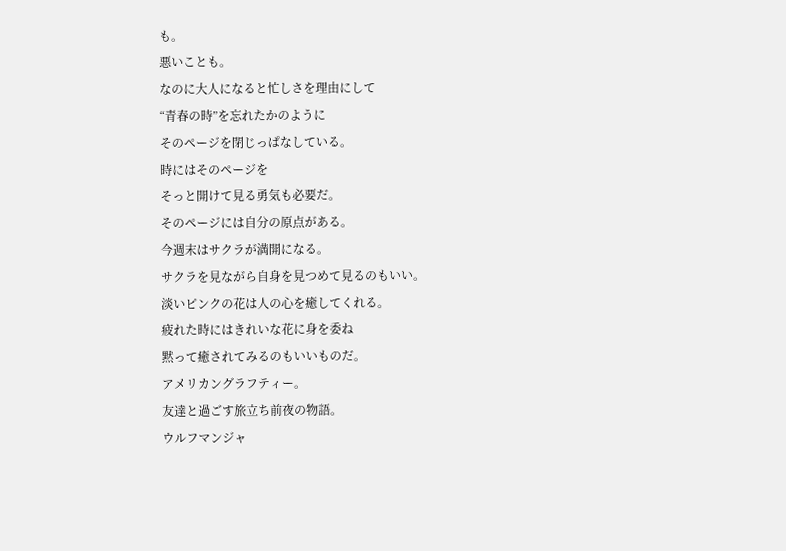も。
悪いことも。
なのに大人になると忙しさを理由にして
“青春の時”を忘れたかのように
そのページを閉じっぱなしている。
時にはそのページを
そっと開けて見る勇気も必要だ。
そのページには自分の原点がある。
今週末はサクラが満開になる。
サクラを見ながら自身を見つめて見るのもいい。
淡いピンクの花は人の心を癒してくれる。
疲れた時にはきれいな花に身を委ね
黙って癒されてみるのもいいものだ。
アメリカングラフティー。
友達と過ごす旅立ち前夜の物語。
ウルフマンジャ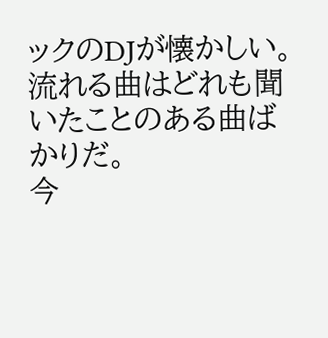ックのDJが懐かしい。
流れる曲はどれも聞いたことのある曲ばかりだ。
今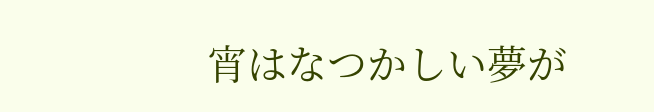宵はなつかしい夢が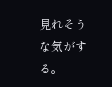見れそうな気がする。